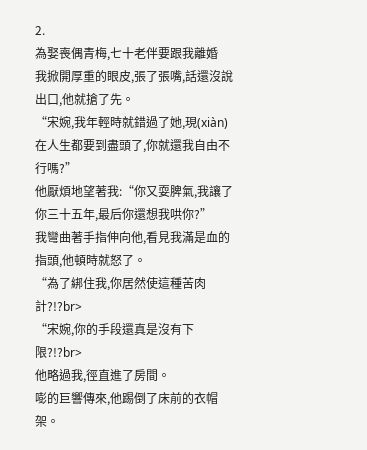2.
為娶喪偶青梅,七十老伴要跟我離婚
我掀開厚重的眼皮,張了張嘴,話還沒說出口,他就搶了先。
“宋婉,我年輕時就錯過了她,現(xiàn)在人生都要到盡頭了,你就還我自由不行嗎?”
他厭煩地望著我:“你又耍脾氣,我讓了你三十五年,最后你還想我哄你?”
我彎曲著手指伸向他,看見我滿是血的指頭,他頓時就怒了。
“為了綁住我,你居然使這種苦肉計?!?br>
“宋婉,你的手段還真是沒有下限?!?br>
他略過我,徑直進了房間。
嘭的巨響傳來,他踢倒了床前的衣帽架。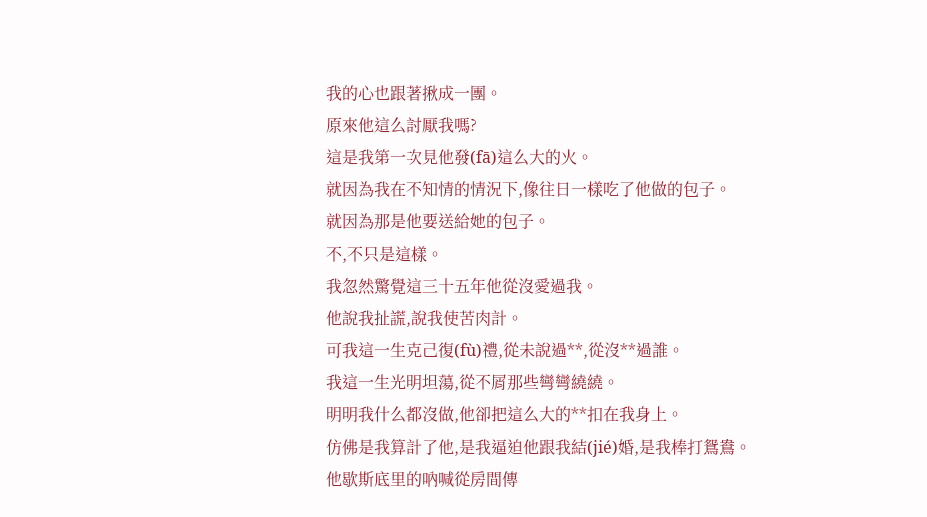我的心也跟著揪成一團。
原來他這么討厭我嗎?
這是我第一次見他發(fā)這么大的火。
就因為我在不知情的情況下,像往日一樣吃了他做的包子。
就因為那是他要送給她的包子。
不,不只是這樣。
我忽然驚覺這三十五年他從沒愛過我。
他說我扯謊,說我使苦肉計。
可我這一生克己復(fù)禮,從未說過**,從沒**過誰。
我這一生光明坦蕩,從不屑那些彎彎繞繞。
明明我什么都沒做,他卻把這么大的**扣在我身上。
仿佛是我算計了他,是我逼迫他跟我結(jié)婚,是我棒打鴛鴦。
他歇斯底里的吶喊從房間傳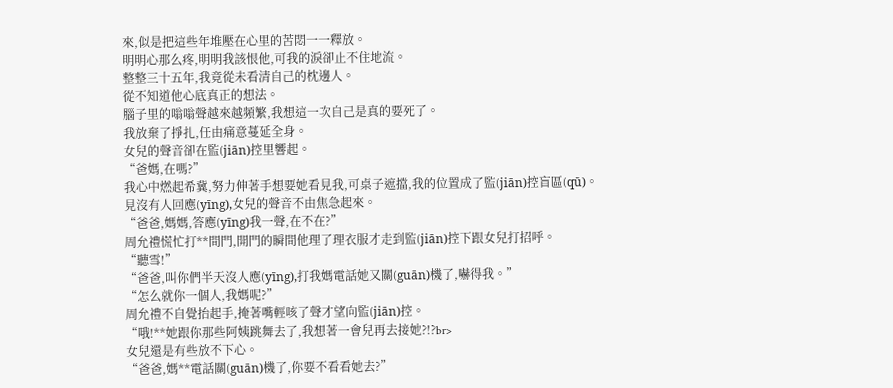來,似是把這些年堆壓在心里的苦悶一一釋放。
明明心那么疼,明明我該恨他,可我的淚卻止不住地流。
整整三十五年,我竟從未看清自己的枕邊人。
從不知道他心底真正的想法。
腦子里的嗡嗡聲越來越頻繁,我想這一次自己是真的要死了。
我放棄了掙扎,任由痛意蔓延全身。
女兒的聲音卻在監(jiān)控里響起。
“爸媽,在嗎?”
我心中燃起希冀,努力伸著手想要她看見我,可桌子遮擋,我的位置成了監(jiān)控盲區(qū)。
見沒有人回應(yīng),女兒的聲音不由焦急起來。
“爸爸,媽媽,答應(yīng)我一聲,在不在?”
周允禮慌忙打**間門,開門的瞬間他理了理衣服才走到監(jiān)控下跟女兒打招呼。
“聽雪!”
“爸爸,叫你們半天沒人應(yīng),打我媽電話她又關(guān)機了,嚇得我。”
“怎么就你一個人,我媽呢?”
周允禮不自覺抬起手,掩著嘴輕咳了聲才望向監(jiān)控。
“哦!**她跟你那些阿姨跳舞去了,我想著一會兒再去接她?!?br>
女兒還是有些放不下心。
“爸爸,媽**電話關(guān)機了,你要不看看她去?”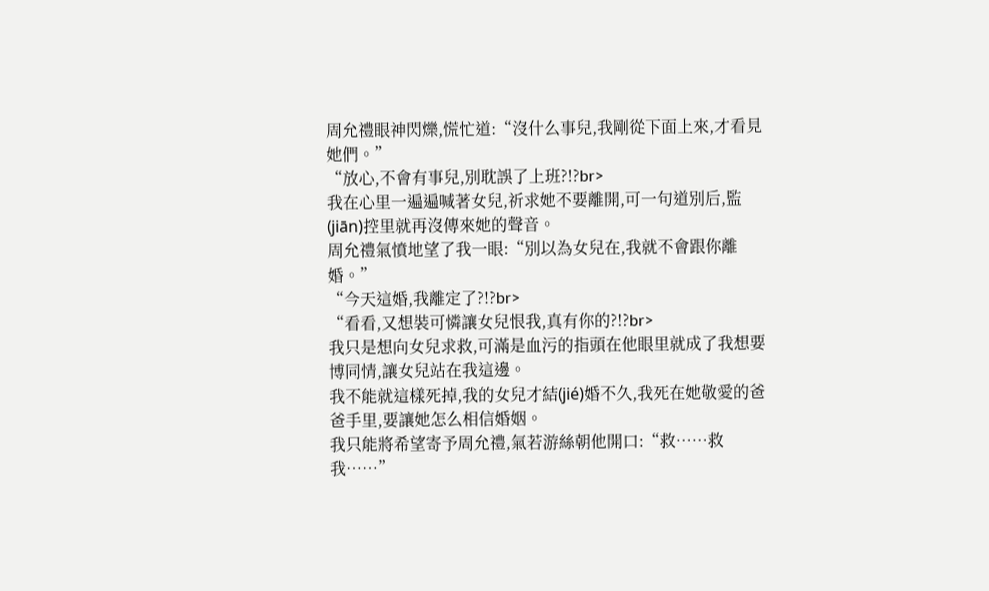周允禮眼神閃爍,慌忙道:“沒什么事兒,我剛從下面上來,才看見她們。”
“放心,不會有事兒,別耽誤了上班?!?br>
我在心里一遍遍喊著女兒,祈求她不要離開,可一句道別后,監(jiān)控里就再沒傳來她的聲音。
周允禮氣憤地望了我一眼:“別以為女兒在,我就不會跟你離婚。”
“今天這婚,我離定了?!?br>
“看看,又想裝可憐讓女兒恨我,真有你的?!?br>
我只是想向女兒求救,可滿是血污的指頭在他眼里就成了我想要博同情,讓女兒站在我這邊。
我不能就這樣死掉,我的女兒才結(jié)婚不久,我死在她敬愛的爸爸手里,要讓她怎么相信婚姻。
我只能將希望寄予周允禮,氣若游絲朝他開口:“救……救我……”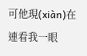可他現(xiàn)在連看我一眼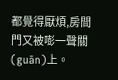都覺得厭煩,房間門又被嘭一聲關(guān)上。